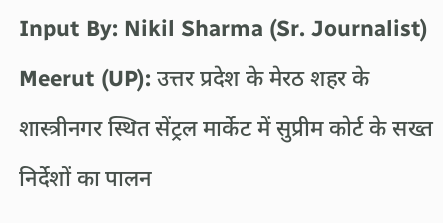Input By: Nikil Sharma (Sr. Journalist)
Meerut (UP): उत्तर प्रदेश के मेरठ शहर के शास्त्रीनगर स्थित सेंट्रल मार्केट में सुप्रीम कोर्ट के सख्त निर्देशों का पालन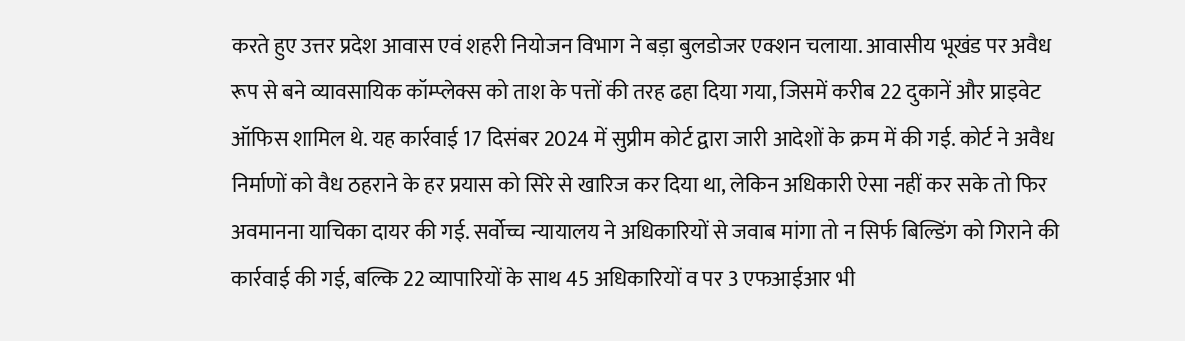करते हुए उत्तर प्रदेश आवास एवं शहरी नियोजन विभाग ने बड़ा बुलडोजर एक्शन चलाया. आवासीय भूखंड पर अवैध रूप से बने व्यावसायिक कॉम्प्लेक्स को ताश के पत्तों की तरह ढहा दिया गया, जिसमें करीब 22 दुकानें और प्राइवेट ऑफिस शामिल थे. यह कार्रवाई 17 दिसंबर 2024 में सुप्रीम कोर्ट द्वारा जारी आदेशों के क्रम में की गई. कोर्ट ने अवैध निर्माणों को वैध ठहराने के हर प्रयास को सिरे से खारिज कर दिया था, लेकिन अधिकारी ऐसा नहीं कर सके तो फिर अवमानना याचिका दायर की गई. सर्वोच्च न्यायालय ने अधिकारियों से जवाब मांगा तो न सिर्फ बिल्डिंग को गिराने की कार्रवाई की गई, बल्कि 22 व्यापारियों के साथ 45 अधिकारियों व पर 3 एफआईआर भी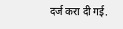दर्ज करा दी गई.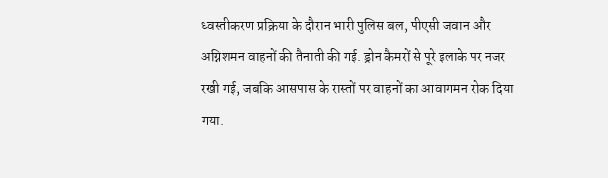ध्वस्तीकरण प्रक्रिया के दौरान भारी पुलिस बल, पीएसी जवान और अग्निशमन वाहनों की तैनाती की गई. ड्रोन कैमरों से पूरे इलाके पर नजर रखी गई, जबकि आसपास के रास्तों पर वाहनों का आवागमन रोक दिया गया.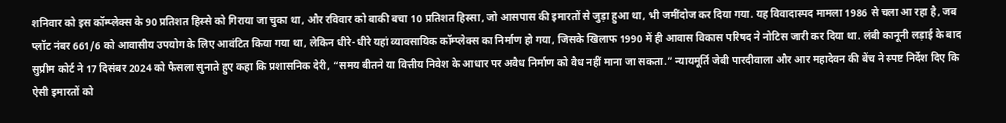शनिवार को इस कॉम्प्लेक्स के 90 प्रतिशत हिस्से को गिराया जा चुका था, और रविवार को बाकी बचा 10 प्रतिशत हिस्सा, जो आसपास की इमारतों से जुड़ा हुआ था, भी जमींदोज कर दिया गया. यह विवादास्पद मामला 1986 से चला आ रहा है, जब प्लॉट नंबर 661/6 को आवासीय उपयोग के लिए आवंटित किया गया था, लेकिन धीरे-धीरे यहां व्यावसायिक कॉम्प्लेक्स का निर्माण हो गया, जिसके खिलाफ 1990 में ही आवास विकास परिषद ने नोटिस जारी कर दिया था. लंबी कानूनी लड़ाई के बाद सुप्रीम कोर्ट ने 17 दिसंबर 2024 को फैसला सुनाते हुए कहा कि प्रशासनिक देरी, “समय बीतने या वित्तीय निवेश के आधार पर अवैध निर्माण को वैध नहीं माना जा सकता.” न्यायमूर्ति जेबी पारदीवाला और आर महादेवन की बेंच ने स्पष्ट निर्देश दिए कि ऐसी इमारतों को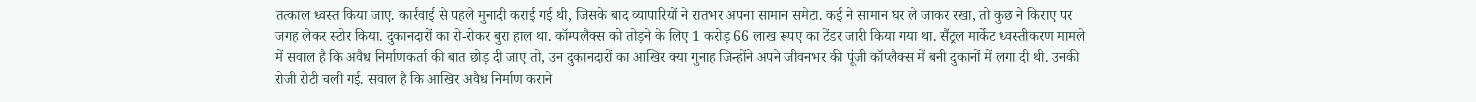तत्काल ध्वस्त किया जाए. कार्रवाई से पहले मुनादी कराई गई थी, जिसके बाद व्यापारियों ने रातभर अपना सामान समेटा. कई ने सामान घर ले जाकर रखा, तो कुछ ने किराए पर जगह लेकर स्टोर किया. दुकानदारों का रो-रोकर बुरा हाल था. कॉम्पलैक्स को तोड़ने के लिए 1 करोड़ 66 लाख रूपए का टेंडर जारी किया गया था. सैंट्रल मार्केट ध्वस्तीकरण मामले में सवाल है कि अवैध निर्माणकर्ता की बात छोड़ दी जाए तो, उन दुकानदारों का आखिर क्या गुनाह जिन्होंने अपने जीवनभर की पूंजी कॉप्लैक्स में बनी दुकानों में लगा दी थी. उनकी रोजी रोटी चली गई. सवाल है कि आखिर अवैध निर्माण कराने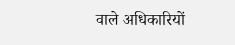वाले अधिकारियों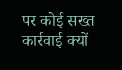पर कोई सख्त कार्रवाई क्यों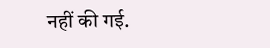नहीं की गई.